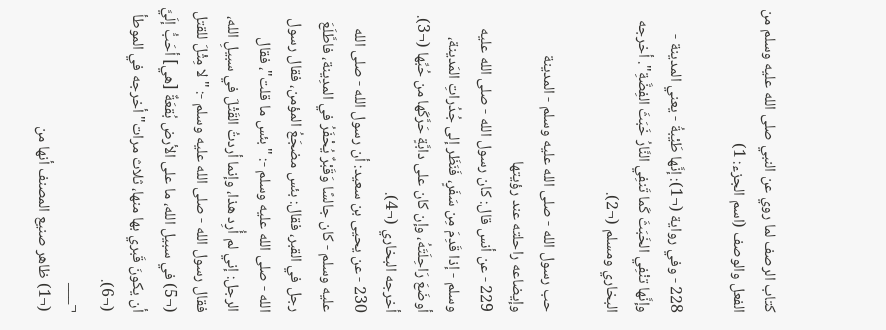كتاب الرصف لما روي عن النبي صلى الله عليه وسلم من الفعل والوصف (اسم الجزء: 1)

228 - وفي رواية (¬1): إنَّها طَيْبةُ - يعني المدينة - وإنَّها تنْفِي الخَبَثَ كَما تَنفِي النَّارُ خَبَثَ الفِضَّةِ". أخرجه البخاري ومسلم (¬2).

حب رسول الله - صلى الله عليه وسلم - المدينة وإيضاعه راحلته عند رؤيتها
229 - عن أنس قال: كان رسول الله - صلى الله عليه وسلم - إذا قَدِمَ مِن سَفَرٍ، فَنَظَر إلى جُدُراتِ المَدينة، أوضَعَ رَاحِلَتَهُ، وإن كان على دابَّةٍ حَرَّكَها من حُبِّها (¬3). أخرجه البخاري (¬4).
230 - عن يحيى بن سعيد: أن رسول الله - صلى الله عليه وسلم - كان جالسًا وَقَبْرٌ يُحْفَرُ في المدِينة، فاطَّلَعَ رجل في القبر، فقال: بئس مضجَعُ المؤمن، فقال رسول الله - صلى الله عليه وسلم -: "بئس ما قلت"، فقال الرجل: إني لم أُرِد هذا، وإنما أردتُ القَتْلَ في سبيلِ الله، فقال رسول الله - صلى الله عليه وسلم -: "لا مِثْلَ للقتل (¬5) في سبيل الله، ما على الأرض بُقعَةٌ [هي] أحَبُّ إلَيَّ أن يكونَ قَبري بها منها، ثلاث مرات" أخرجه في الموطأ (¬6).
¬___
(¬1) ظاهر صنيع المصنف أنها من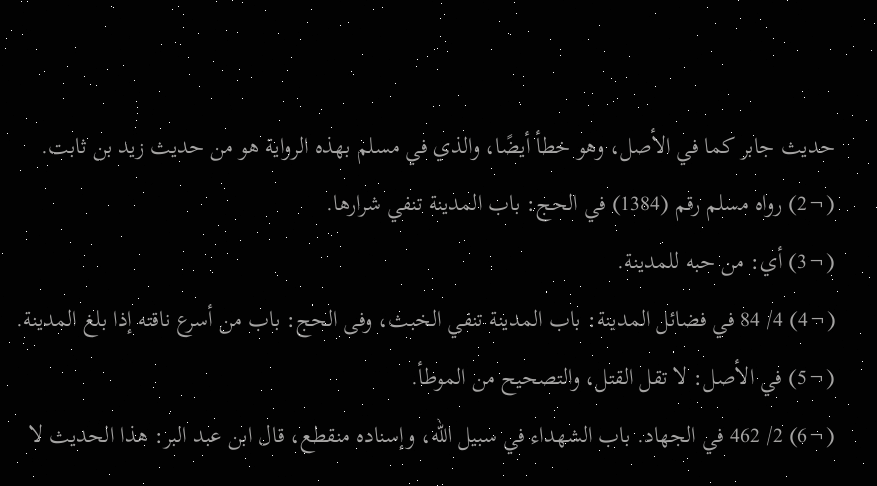حديث جابر كما في الأصل، وهو خطأ أيضًا، والذي في مسلم بهذه الرواية هو من حديث زيد بن ثابت.
(¬2) رواه مسلم رقم (1384) في الحج: باب المدينة تنفي شرارها.
(¬3) أي: من حبه للمدينة.
(¬4) 4/ 84 في فضائل المدينة: باب المدينة تنفي الخبث، وفى الحج: باب من أسرع ناقته إذا بلغ المدينة.
(¬5) في الأصل: لا تقل القتل، والتصحيح من الموطأ.
(¬6) 2/ 462 في الجهاد. باب الشهداء في سبيل الله، وإسناده منقطع، قال ابن عبد البر: هذا الحديث لا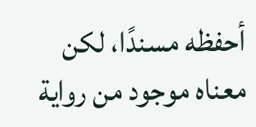أحفظه مسندًا، لكن معناه موجود من رواية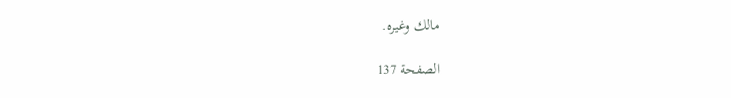مالك وغيره.

الصفحة 137